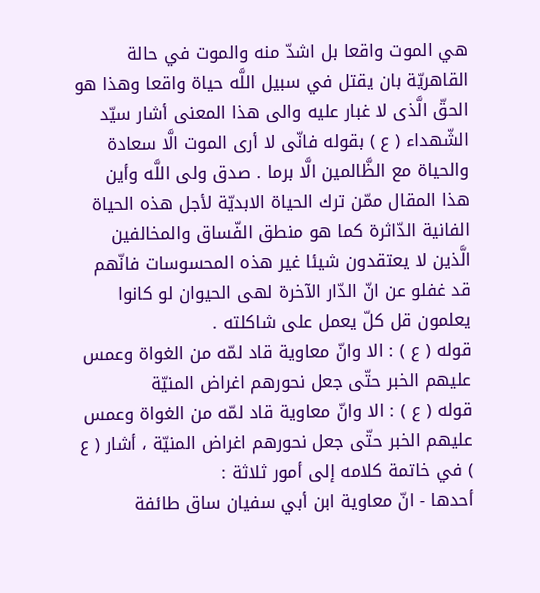هي الموت واقعا بل اشدّ منه والموت في حالة القاهريّة بان يقتل في سبيل اللَّه حياة واقعا وهذا هو الحقّ الَّذى لا غبار عليه والى هذا المعنى أشار سيّد الشّهداء ( ع ) بقوله فانّى لا أرى الموت الَّا سعادة والحياة مع الظَّالمين الَّا برما . صدق ولى اللَّه وأين هذا المقال ممّن ترك الحياة الابديّة لأجل هذه الحياة الفانية الدّاثرة كما هو منطق الفّساق والمخالفين الَّذين لا يعتقدون شيئا غير هذه المحسوسات فانّهم قد غفلو عن انّ الدّار الآخرة لهى الحيوان لو كانوا يعلمون قل كلّ يعمل على شاكلته .
قوله ( ع ) : الا وانّ معاوية قاد لمّه من الغواة وعمس عليهم الخبر حتّى جعل نحورهم اغراض المنيّة
قوله ( ع ) : الا وانّ معاوية قاد لمّه من الغواة وعمس عليهم الخبر حتّى جعل نحورهم اغراض المنيّة ، أشار ( ع ) في خاتمة كلامه إلى أمور ثلاثة :
أحدها - انّ معاوية ابن أبي سفيان ساق طائفة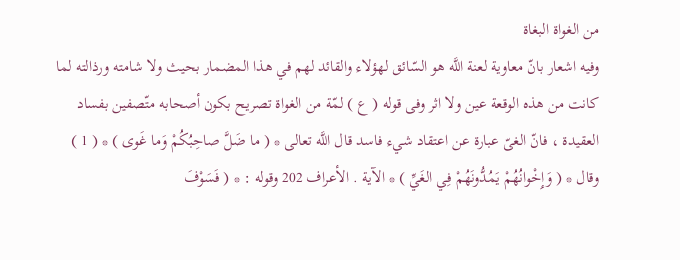من الغواة البغاة
وفيه اشعار بانّ معاوية لعنة اللَّه هو السّائق لهؤلاء والقائد لهم في هذا المضمار بحيث ولا شامته ورذالته لما كانت من هذه الوقعة عين ولا اثر وفى قوله ( ع ) لمّة من الغواة تصريح بكون أصحابه متّصفين بفساد العقيدة ، فانّ الغىّ عبارة عن اعتقاد شيء فاسد قال اللَّه تعالى * ( ما ضَلَّ صاحِبُكُمْ وَما غَوى ) * ( 1 ) وقال * ( وَإِخْوانُهُمْ يَمُدُّونَهُمْ فِي الغَيِّ ) * الآية . الأعراف 202 وقوله : * ( فَسَوْفَ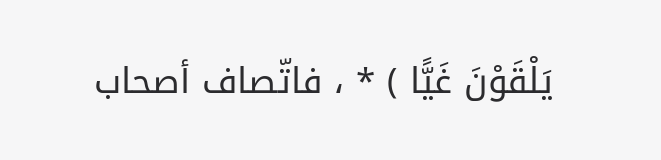يَلْقَوْنَ غَيًّا ) * ، فاتّصاف أصحاب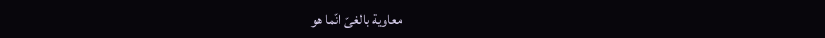معاوية بالغىّ انّما هو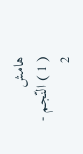هامش
( 1 ) النّجم - 2